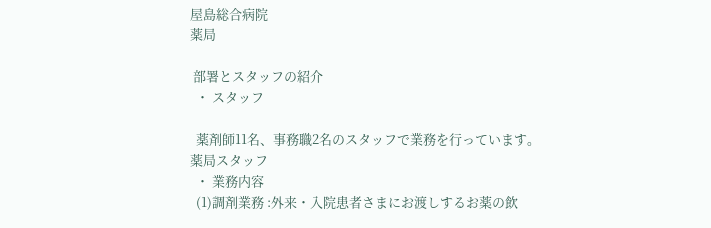屋島総合病院
薬局

 部署とスタッフの紹介
  ・ スタッフ

  薬剤師11名、事務職2名のスタッフで業務を行っています。
薬局スタッフ
  ・ 業務内容
  (1)調剤業務 :外来・入院患者さまにお渡しするお薬の飲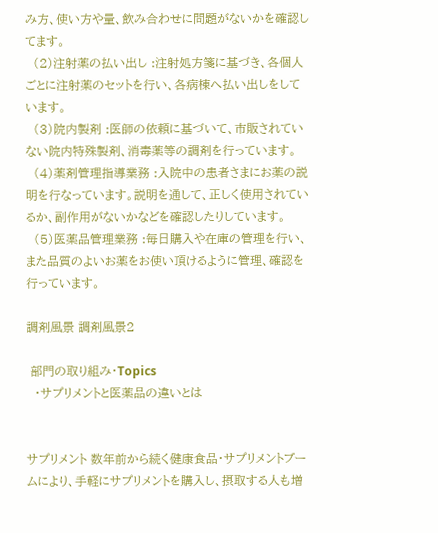み方、使い方や量、飲み合わせに問題がないかを確認してます。
  (2)注射薬の払い出し :注射処方箋に基づき、各個人ごとに注射薬のセットを行い、各病棟へ払い出しをしています。
  (3)院内製剤 :医師の依頼に基づいて、市販されていない院内特殊製剤、消毒薬等の調剤を行っています。
  (4)薬剤管理指導業務 :入院中の患者さまにお薬の説明を行なっています。説明を通して、正しく使用されているか、副作用がないかなどを確認したりしています。
  (5)医薬品管理業務 :毎日購入や在庫の管理を行い、また品質のよいお薬をお使い頂けるように管理、確認を行っています。

調剤風景 調剤風景2

 部門の取り組み・Topics
  ・サプリメントと医薬品の違いとは


サプリメント 数年前から続く健康食品・サプリメントブームにより、手軽にサプリメントを購入し、摂取する人も増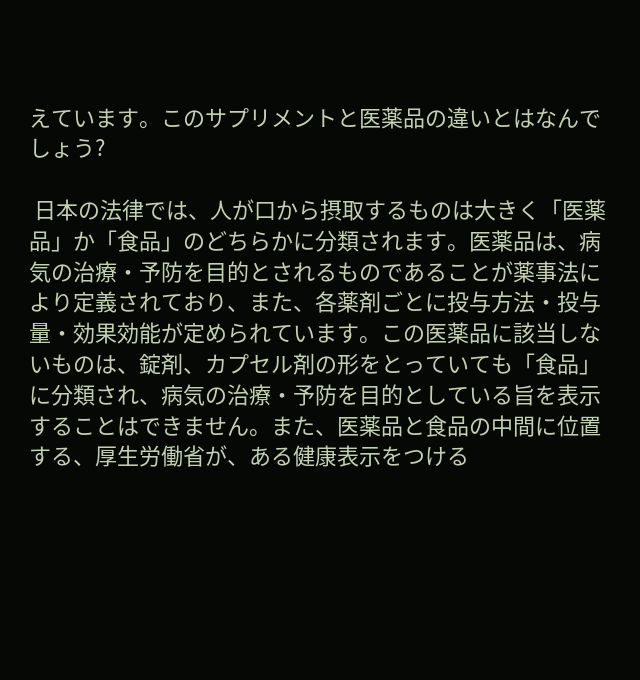えています。このサプリメントと医薬品の違いとはなんでしょう?

 日本の法律では、人が口から摂取するものは大きく「医薬品」か「食品」のどちらかに分類されます。医薬品は、病気の治療・予防を目的とされるものであることが薬事法により定義されており、また、各薬剤ごとに投与方法・投与量・効果効能が定められています。この医薬品に該当しないものは、錠剤、カプセル剤の形をとっていても「食品」に分類され、病気の治療・予防を目的としている旨を表示することはできません。また、医薬品と食品の中間に位置する、厚生労働省が、ある健康表示をつける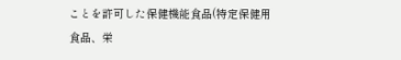ことを許可した保健機能食品(特定保健用食品、栄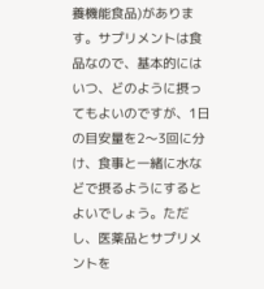養機能食品)があります。サプリメントは食品なので、基本的にはいつ、どのように摂ってもよいのですが、1日の目安量を2〜3回に分け、食事と一緒に水などで摂るようにするとよいでしょう。ただし、医薬品とサプリメントを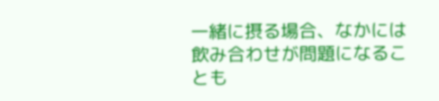一緒に摂る場合、なかには飲み合わせが問題になることも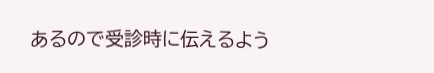あるので受診時に伝えるよう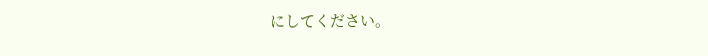にしてください。